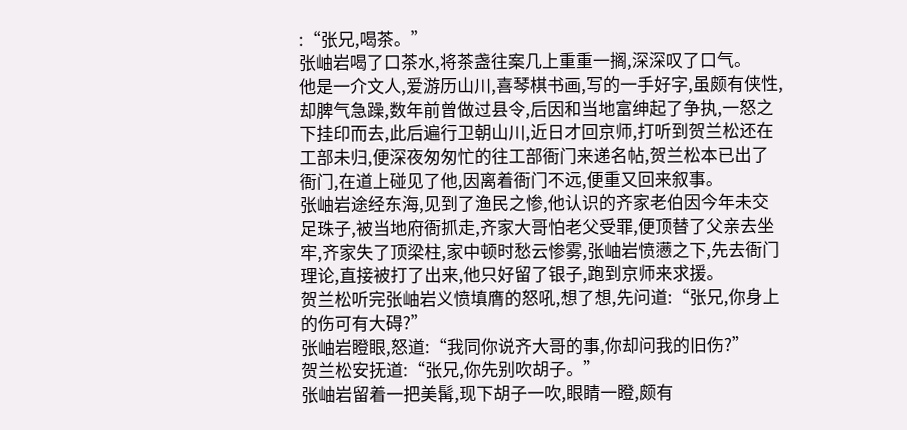:“张兄,喝茶。”
张岫岩喝了口茶水,将茶盏往案几上重重一搁,深深叹了口气。
他是一介文人,爱游历山川,喜琴棋书画,写的一手好字,虽颇有侠性,却脾气急躁,数年前曾做过县令,后因和当地富绅起了争执,一怒之下挂印而去,此后遍行卫朝山川,近日才回京师,打听到贺兰松还在工部未归,便深夜匆匆忙的往工部衙门来递名帖,贺兰松本已出了衙门,在道上碰见了他,因离着衙门不远,便重又回来叙事。
张岫岩途经东海,见到了渔民之惨,他认识的齐家老伯因今年未交足珠子,被当地府衙抓走,齐家大哥怕老父受罪,便顶替了父亲去坐牢,齐家失了顶梁柱,家中顿时愁云惨雾,张岫岩愤懑之下,先去衙门理论,直接被打了出来,他只好留了银子,跑到京师来求援。
贺兰松听完张岫岩义愤填膺的怒吼,想了想,先问道:“张兄,你身上的伤可有大碍?”
张岫岩瞪眼,怒道:“我同你说齐大哥的事,你却问我的旧伤?”
贺兰松安抚道:“张兄,你先别吹胡子。”
张岫岩留着一把美髯,现下胡子一吹,眼睛一瞪,颇有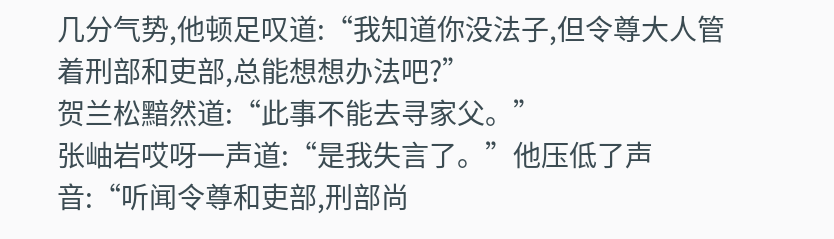几分气势,他顿足叹道:“我知道你没法子,但令尊大人管着刑部和吏部,总能想想办法吧?”
贺兰松黯然道:“此事不能去寻家父。”
张岫岩哎呀一声道:“是我失言了。”他压低了声音:“听闻令尊和吏部,刑部尚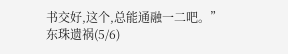书交好,这个,总能通融一二吧。”
东珠遗祸(5/6)